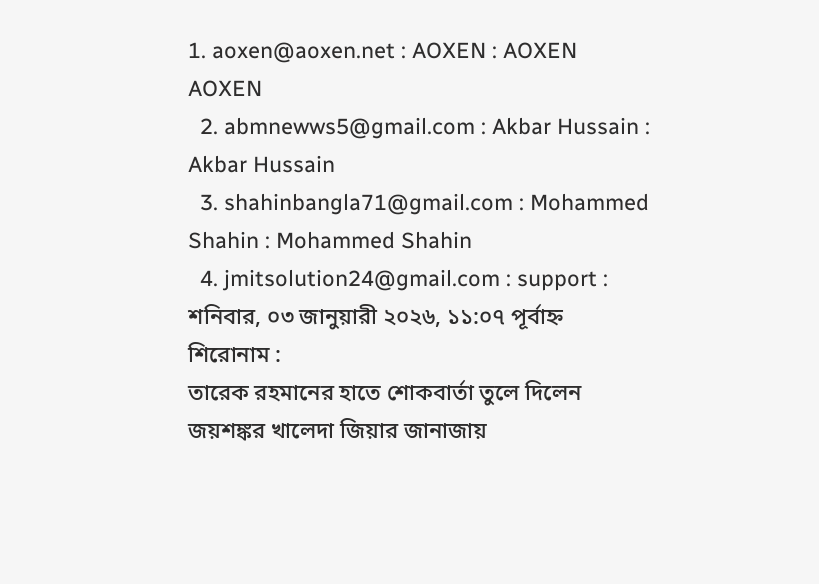1. aoxen@aoxen.net : AOXEN : AOXEN AOXEN
  2. abmnewws5@gmail.com : Akbar Hussain : Akbar Hussain
  3. shahinbangla71@gmail.com : Mohammed Shahin : Mohammed Shahin
  4. jmitsolution24@gmail.com : support :
শনিবার, ০৩ জানুয়ারী ২০২৬, ১১:০৭ পূর্বাহ্ন
শিরোনাম :
তারেক রহমানের হাতে শোকবার্তা তুলে দিলেন জয়শঙ্কর খালেদা জিয়ার জানাজায়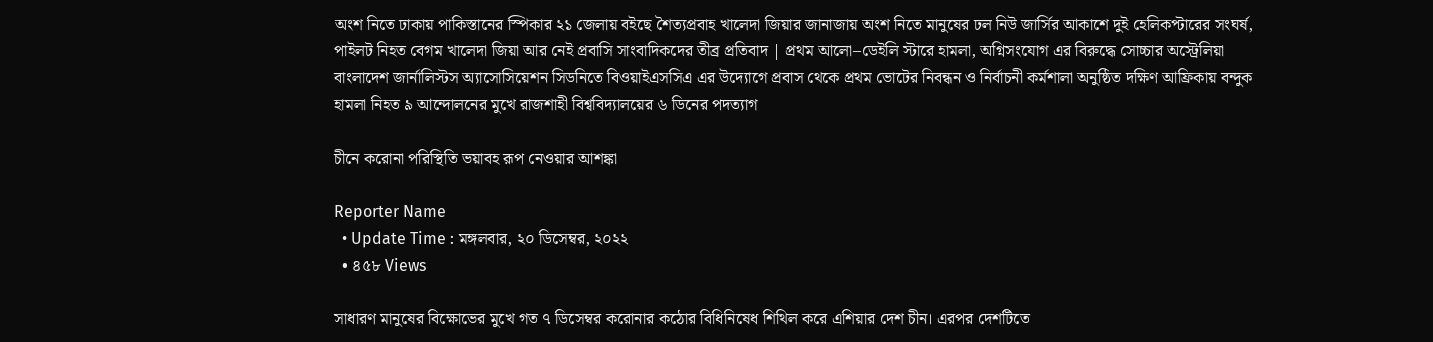অংশ নিতে ঢাকায় পাকিস্তানের স্পিকার ২১ জেলায় বইছে শৈত্যপ্রবাহ খালেদা জিয়ার জানাজায় অংশ নিতে মানুষের ঢল নিউ জার্সির আকাশে দুই হেলিকপ্টারের সংঘর্ষ, পাইলট নিহত বেগম খালেদা জিয়া আর নেই প্রবাসি সাংবাদিকদের তীব্র প্রতিবাদ | প্রথম আলো–ডেইলি স্টারে হামলা, অগ্নিসংযোগ এর বিরুদ্ধে সোচ্চার অস্ট্রেলিয়া বাংলাদেশ জার্নালিস্টস অ্যাসোসিয়েশন সিডনিতে বিওয়াইএসসিএ এর উদ্যোগে প্রবাস থেকে প্রথম ভোটের নিবন্ধন ও নির্বাচনী কর্মশালা অনুষ্ঠিত দক্ষিণ আফ্রিকায় বন্দুক হামলা নিহত ৯ আন্দোলনের মুখে রাজশাহী বিশ্ববিদ্যালয়ের ৬ ডিনের পদত্যাগ

চীনে করোনা পরিস্থিতি ভয়াবহ রূপ নেওয়ার আশঙ্কা

Reporter Name
  • Update Time : মঙ্গলবার, ২০ ডিসেম্বর, ২০২২
  • ৪৫৮ Views

সাধারণ মানুষের বিক্ষোভের মুখে গত ৭ ডিসেম্বর করোনার কঠোর বিধিনিষেধ শিথিল করে এশিয়ার দেশ চীন। এরপর দেশটিতে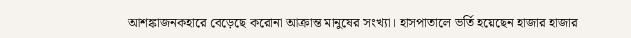আশঙ্কাজনকহারে বেড়েছে করোনা আক্রান্ত মানুষের সংখ্যা। হাসপাতালে ভর্তি হয়েছেন হাজার হাজার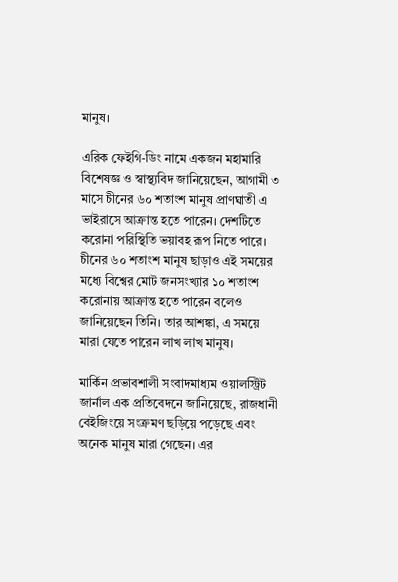মানুষ।

এরিক ফেইগি-ডিং নামে একজন মহামারি বিশেষজ্ঞ ও স্বাস্থ্যবিদ জানিয়েছেন, আগামী ৩ মাসে চীনের ৬০ শতাংশ মানুষ প্রাণঘাতী এ ভাইরাসে আক্রান্ত হতে পারেন। দেশটিতে করোনা পরিস্থিতি ভয়াবহ রূপ নিতে পারে।
চীনের ৬০ শতাংশ মানুষ ছাড়াও এই সময়ের মধ্যে বিশ্বের মোট জনসংখ্যার ১০ শতাংশ করোনায় আক্রান্ত হতে পারেন বলেও জানিয়েছেন তিনি। তার আশঙ্কা, এ সময়ে মারা যেতে পারেন লাখ লাখ মানুষ।

মার্কিন প্রভাবশালী সংবাদমাধ্যম ওয়ালস্ট্রিট জার্নাল এক প্রতিবেদনে জানিয়েছে, রাজধানী বেইজিংয়ে সংক্রমণ ছড়িয়ে পড়েছে এবং অনেক মানুষ মারা গেছেন। এর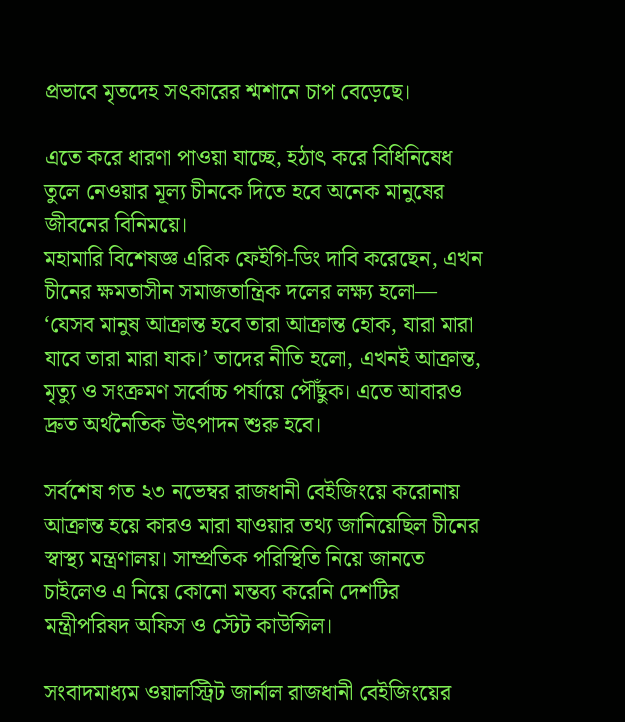প্রভাবে মৃতদেহ সৎকারের শ্মশানে চাপ বেড়েছে।

এতে করে ধারণা পাওয়া যাচ্ছে, হঠাৎ করে বিধিনিষেধ তুলে নেওয়ার মূল্য চীনকে দিতে হবে অনেক মানুষের জীবনের বিনিময়ে।
মহামারি বিশেষজ্ঞ এরিক ফেইগি-ডিং দাবি করেছেন, এখন চীনের ক্ষমতাসীন সমাজতান্ত্রিক দলের লক্ষ্য হলো— ‘যেসব মানুষ আক্রান্ত হবে তারা আক্রান্ত হোক, যারা মারা যাবে তারা মারা যাক।’ তাদের নীতি হলো, এখনই আক্রান্ত, মৃত্যু ও সংক্রমণ সর্বোচ্চ পর্যায়ে পৌঁছুক। এতে আবারও দ্রুত অর্থনৈতিক উৎপাদন শুরু হবে।

সর্বশেষ গত ২৩ নভেম্বর রাজধানী বেইজিংয়ে করোনায় আক্রান্ত হয়ে কারও মারা যাওয়ার তথ্য জানিয়েছিল চীনের স্বাস্থ্য মন্ত্রণালয়। সাম্প্রতিক পরিস্থিতি নিয়ে জানতে চাইলেও এ নিয়ে কোনো মন্তব্য করেনি দেশটির মন্ত্রীপরিষদ অফিস ও স্টেট কাউন্সিল।

সংবাদমাধ্যম ওয়ালস্ট্রিট জার্নাল রাজধানী বেইজিংয়ের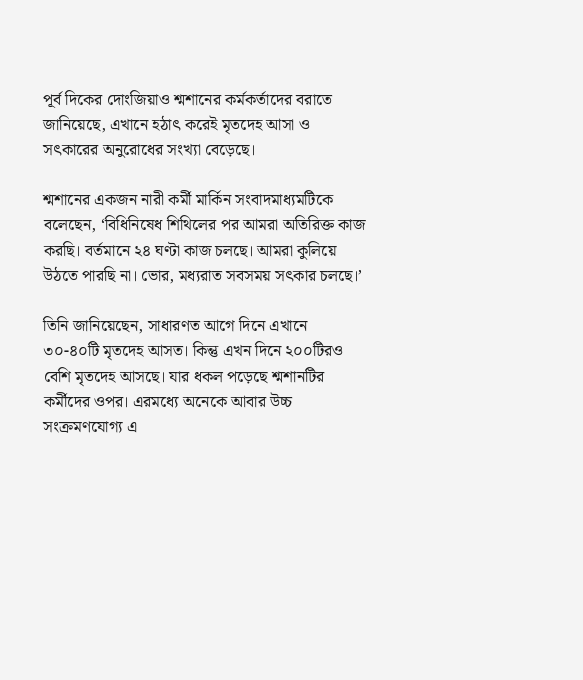পূর্ব দিকের দোংজিয়াও শ্মশানের কর্মকর্তাদের বরাতে জানিয়েছে, এখানে হঠাৎ করেই মৃতদেহ আসা ও সৎকারের অনুরোধের সংখ্যা বেড়েছে।

শ্মশানের একজন নারী কর্মী মার্কিন সংবাদমাধ্যমটিকে বলেছেন, ‘বিধিনিষেধ শিথিলের পর আমরা অতিরিক্ত কাজ করছি। বর্তমানে ২৪ ঘণ্টা কাজ চলছে। আমরা কুলিয়ে উঠতে পারছি না। ভোর, মধ্যরাত সবসময় সৎকার চলছে।’

তিনি জানিয়েছেন, সাধারণত আগে দিনে এখানে ৩০-৪০টি মৃতদেহ আসত। কিন্তু এখন দিনে ২০০টিরও বেশি মৃতদেহ আসছে। যার ধকল পড়েছে শ্মশানটির কর্মীদের ওপর। এরমধ্যে অনেকে আবার উচ্চ সংক্রমণযোগ্য এ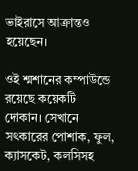ভাইরাসে আক্রান্তও হয়েছেন।

ওই শ্মশানের কম্পাউন্ডে রয়েছে কয়েকটি দোকান। সেখানে সৎকারের পোশাক, ফুল, ক্যাসকেট, কলসিসহ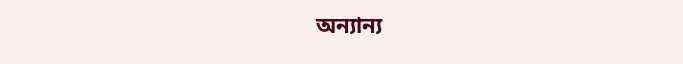অন্যান্য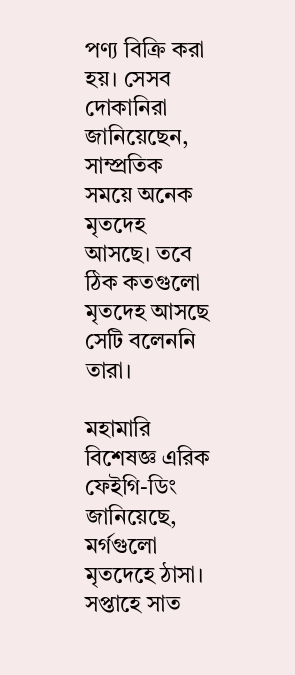পণ্য বিক্রি করা হয়। সেসব দোকানিরা জানিয়েছেন, সাম্প্রতিক সময়ে অনেক মৃতদেহ আসছে। তবে ঠিক কতগুলো মৃতদেহ আসছে সেটি বলেননি তারা।

মহামারি বিশেষজ্ঞ এরিক ফেইগি-ডিং জানিয়েছে, মর্গগুলো মৃতদেহে ঠাসা। সপ্তাহে সাত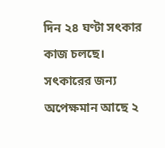দিন ২৪ ঘণ্টা সৎকার কাজ চলছে। সৎকারের জন্য অপেক্ষমান আছে ২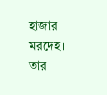হাজার মরদেহ। তার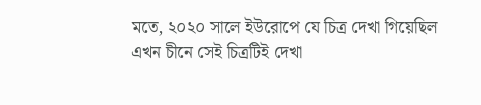মতে, ২০২০ সালে ইউরোপে যে চিত্র দেখা গিয়েছিল এখন চীনে সেই চিত্রটিই দেখা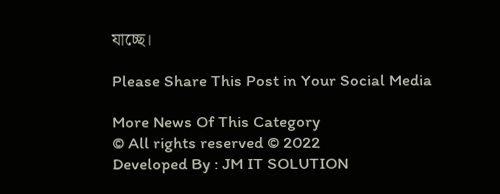যাচ্ছে।

Please Share This Post in Your Social Media

More News Of This Category
© All rights reserved © 2022
Developed By : JM IT SOLUTION